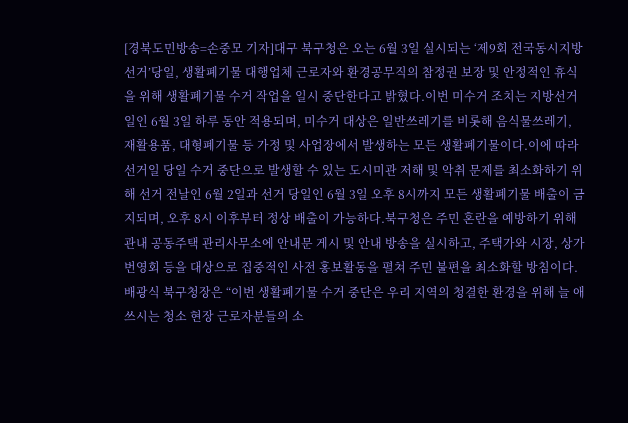[경북도민방송=손중모 기자]대구 북구청은 오는 6월 3일 실시되는 ‘제9회 전국동시지방선거’당일, 생활폐기물 대행업체 근로자와 환경공무직의 참정권 보장 및 안정적인 휴식을 위해 생활폐기물 수거 작업을 일시 중단한다고 밝혔다.이번 미수거 조치는 지방선거일인 6월 3일 하루 동안 적용되며, 미수거 대상은 일반쓰레기를 비롯해 음식물쓰레기, 재활용품, 대형폐기물 등 가정 및 사업장에서 발생하는 모든 생활폐기물이다.이에 따라 선거일 당일 수거 중단으로 발생할 수 있는 도시미관 저해 및 악취 문제를 최소화하기 위해 선거 전날인 6월 2일과 선거 당일인 6월 3일 오후 8시까지 모든 생활폐기물 배출이 금지되며, 오후 8시 이후부터 정상 배출이 가능하다.북구청은 주민 혼란을 예방하기 위해 관내 공동주택 관리사무소에 안내문 게시 및 안내 방송을 실시하고, 주택가와 시장, 상가번영회 등을 대상으로 집중적인 사전 홍보활동을 펼쳐 주민 불편을 최소화할 방침이다. 배광식 북구청장은 “이번 생활폐기물 수거 중단은 우리 지역의 청결한 환경을 위해 늘 애쓰시는 청소 현장 근로자분들의 소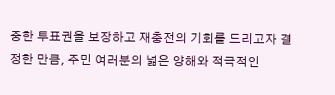중한 투표권을 보장하고 재충전의 기회를 드리고자 결정한 만큼, 주민 여러분의 넓은 양해와 적극적인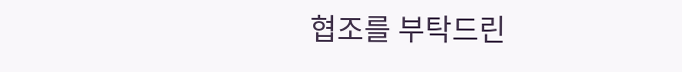협조를 부탁드린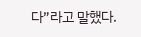다”라고 말했다.